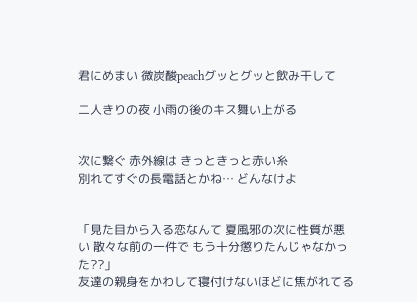君にめまい 微炭酸peachグッとグッと飲み干して

二人きりの夜 小雨の後のキス舞い上がる


次に繋ぐ 赤外線は きっときっと赤い糸
別れてすぐの長電話とかね… どんなけよ


「見た目から入る恋なんて 夏風邪の次に性質が悪い 散々な前の一件で もう十分懲りたんじゃなかった??」
友達の親身をかわして寝付けないほどに焦がれてる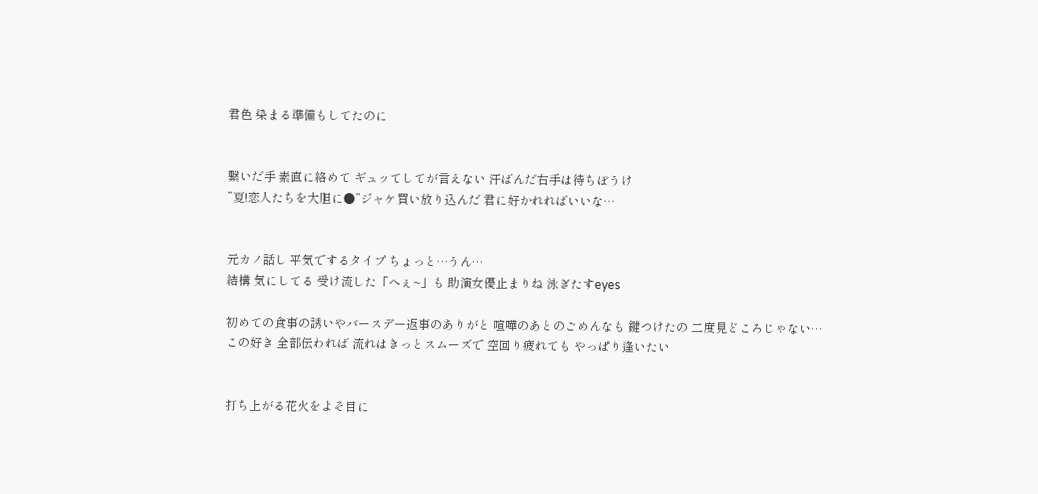君色 染まる準備もしてたのに


繋いだ手 素直に絡めて ギュッてしてが言えない 汗ばんだ右手は待ちぼうけ
”夏!恋人たちを大胆に●”ジャケ買い放り込んだ 君に好かれればいいな…


元カノ話し 平気でするタイプ ちょっと…うん…
結構 気にしてる 受け流した「へぇ~」も 助演女優止まりね 泳ぎたすeyes

初めての食事の誘いやバースデー返事のありがと 喧嘩のあとのごめんなも 鍵つけたの 二度見どころじゃない…
この好き 全部伝われば 流れはきっとスムーズで 空回り疲れても やっぱり逢いたい


打ち上がる花火をよそ目に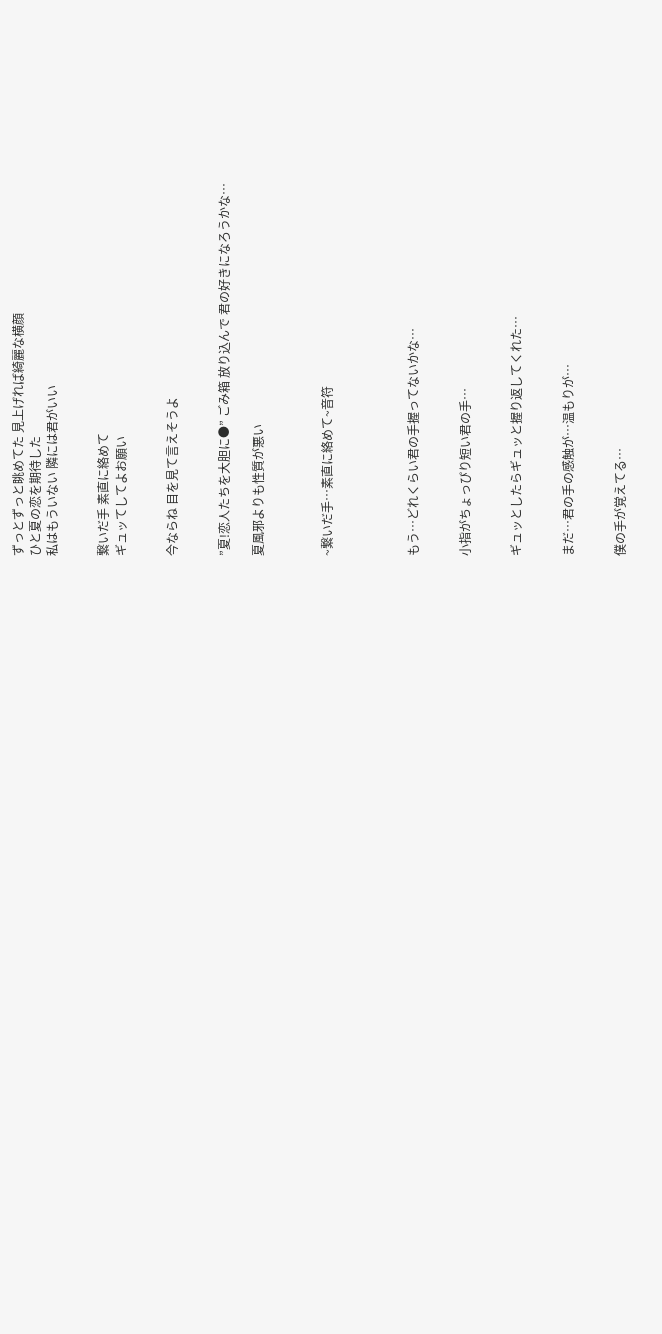ずっとずっと眺めてた 見上げれば綺麗な横顔
ひと夏の恋を期待した
私はもういない 隣には君がいい


繋いだ手 素直に絡めて
ギュッてしてよお願い


今ならね 目を見て言えそうよ


”夏!恋人たちを大胆に●” ごみ箱 放り込んで 君の好きになろうかな…

夏風邪よりも性質が悪い



~繋いだ手…素直に絡めて~音符




もう…どれくらい君の手握ってないかな…


小指がちょっぴり短い君の手…


ギュッとしたらギュッと握り返してくれた…


まだ…君の手の感触が…温もりが…


僕の手が覚えてる…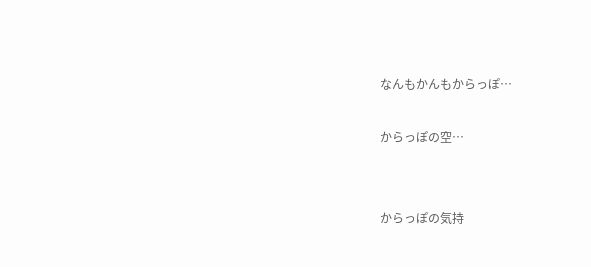なんもかんもからっぽ…

からっぽの空…


からっぽの気持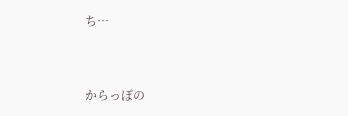ち…


からっぽの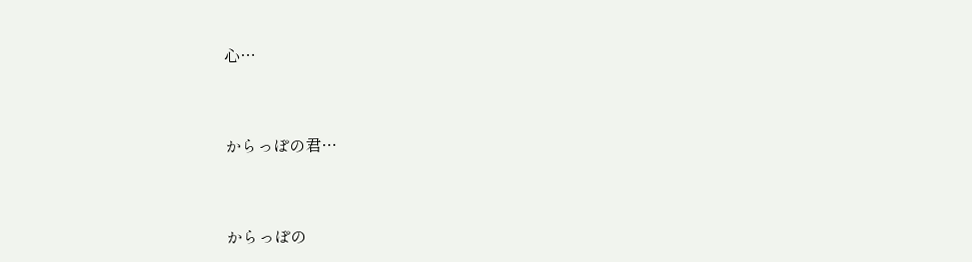心…


からっぽの君…


からっぽの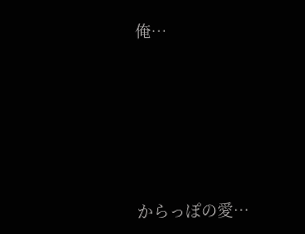俺…









からっぽの愛…